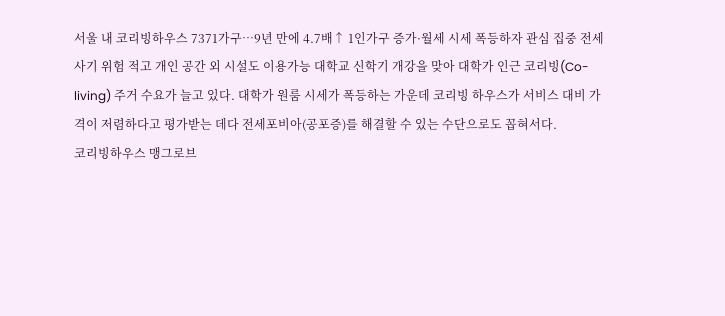서울 내 코리빙하우스 7371가구…9년 만에 4.7배↑ 1인가구 증가·월세 시세 폭등하자 관심 집중 전세사기 위험 적고 개인 공간 외 시설도 이용가능 대학교 신학기 개강을 맞아 대학가 인근 코리빙(Co-living) 주거 수요가 늘고 있다. 대학가 원룸 시세가 폭등하는 가운데 코리빙 하우스가 서비스 대비 가격이 저렴하다고 평가받는 데다 전세포비아(공포증)를 해결할 수 있는 수단으로도 꼽혀서다.
코리빙하우스 맹그로브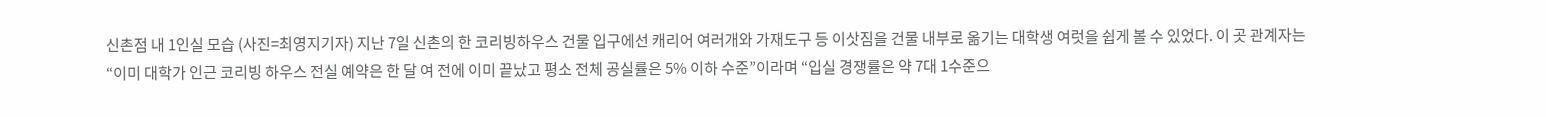신촌점 내 1인실 모습 (사진=최영지기자) 지난 7일 신촌의 한 코리빙하우스 건물 입구에선 캐리어 여러개와 가재도구 등 이삿짐을 건물 내부로 옮기는 대학생 여럿을 쉽게 볼 수 있었다. 이 곳 관계자는 “이미 대학가 인근 코리빙 하우스 전실 예약은 한 달 여 전에 이미 끝났고 평소 전체 공실률은 5% 이하 수준”이라며 “입실 경쟁률은 약 7대 1수준으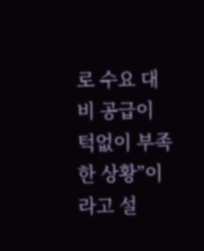로 수요 대비 공급이 턱없이 부족한 상황”이라고 설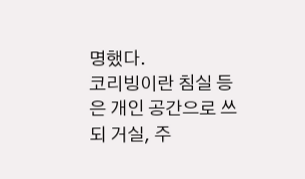명했다.
코리빙이란 침실 등은 개인 공간으로 쓰되 거실, 주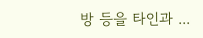방 등을 타인과 ...